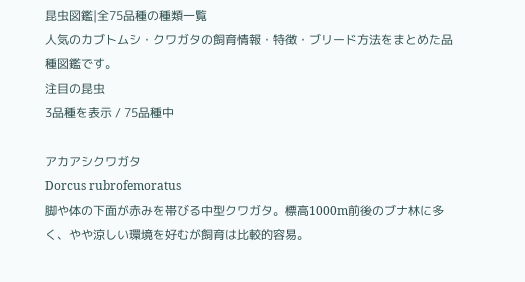昆虫図鑑|全75品種の種類一覧
人気のカブトムシ・クワガタの飼育情報・特徴・ブリード方法をまとめた品種図鑑です。
注目の昆虫
3品種を表示 / 75品種中

アカアシクワガタ
Dorcus rubrofemoratus
脚や体の下面が赤みを帯びる中型クワガタ。標高1000m前後のブナ林に多く、やや涼しい環境を好むが飼育は比較的容易。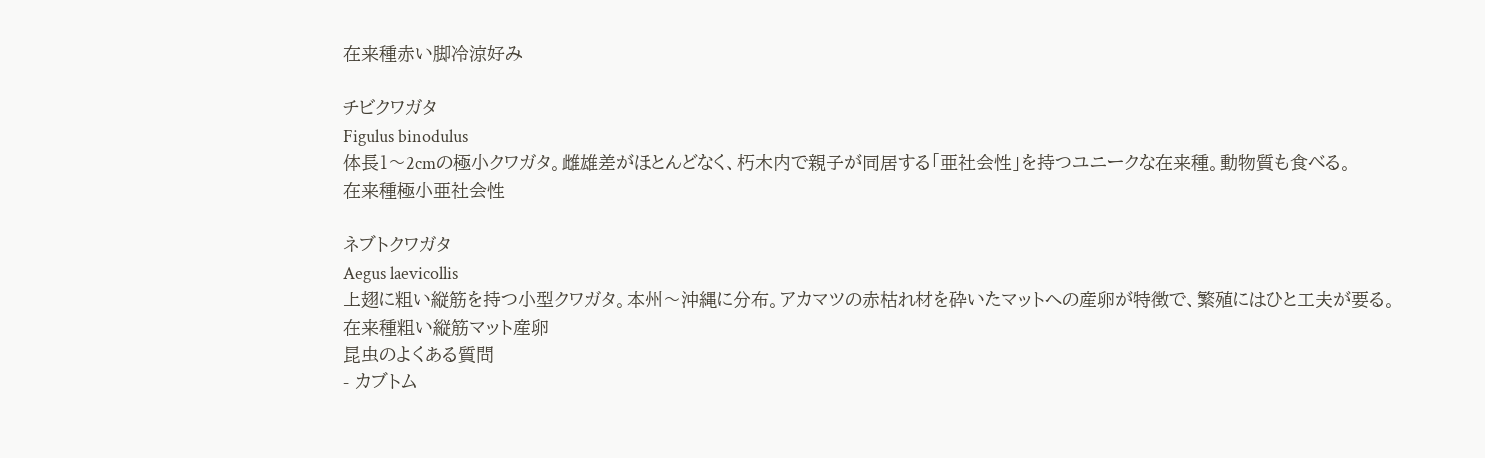在来種赤い脚冷涼好み

チビクワガタ
Figulus binodulus
体長1〜2cmの極小クワガタ。雌雄差がほとんどなく、朽木内で親子が同居する「亜社会性」を持つユニークな在来種。動物質も食べる。
在来種極小亜社会性

ネブトクワガタ
Aegus laevicollis
上翅に粗い縦筋を持つ小型クワガタ。本州〜沖縄に分布。アカマツの赤枯れ材を砕いたマットへの産卵が特徴で、繁殖にはひと工夫が要る。
在来種粗い縦筋マット産卵
昆虫のよくある質問
- カブトム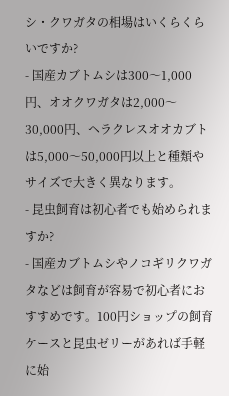シ・クワガタの相場はいくらくらいですか?
- 国産カブトムシは300〜1,000円、オオクワガタは2,000〜30,000円、ヘラクレスオオカブトは5,000〜50,000円以上と種類やサイズで大きく異なります。
- 昆虫飼育は初心者でも始められますか?
- 国産カブトムシやノコギリクワガタなどは飼育が容易で初心者におすすめです。100円ショップの飼育ケースと昆虫ゼリーがあれば手軽に始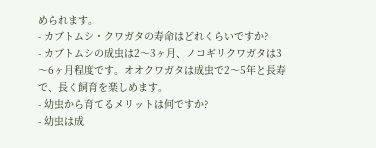められます。
- カブトムシ・クワガタの寿命はどれくらいですか?
- カブトムシの成虫は2〜3ヶ月、ノコギリクワガタは3〜6ヶ月程度です。オオクワガタは成虫で2〜5年と長寿で、長く飼育を楽しめます。
- 幼虫から育てるメリットは何ですか?
- 幼虫は成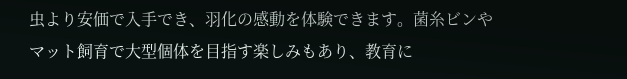虫より安価で入手でき、羽化の感動を体験できます。菌糸ビンやマット飼育で大型個体を目指す楽しみもあり、教育に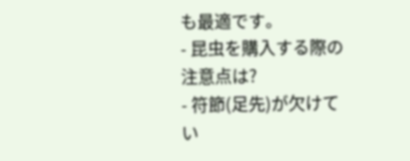も最適です。
- 昆虫を購入する際の注意点は?
- 符節(足先)が欠けてい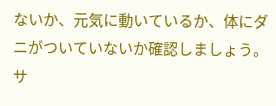ないか、元気に動いているか、体にダニがついていないか確認しましょう。サ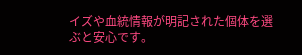イズや血統情報が明記された個体を選ぶと安心です。